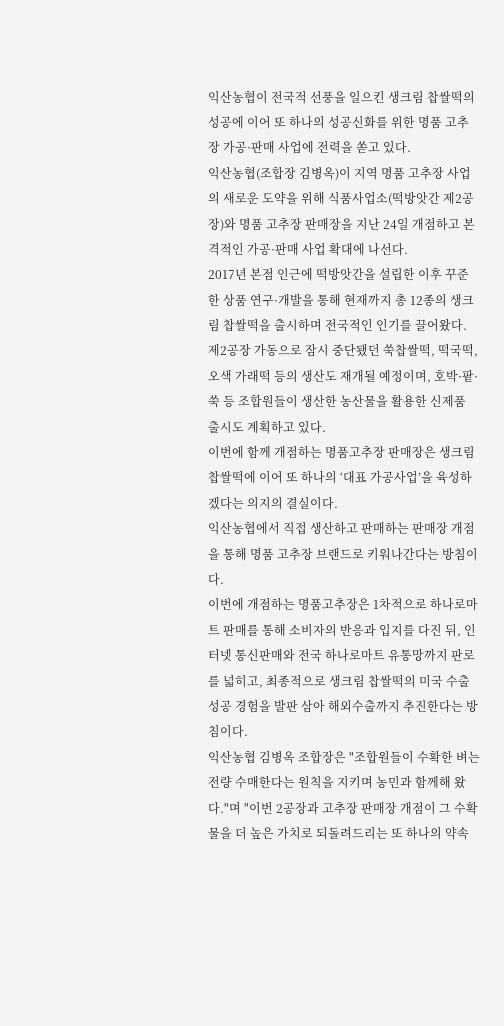익산농협이 전국적 선풍을 일으킨 생크림 찹쌀떡의 성공에 이어 또 하나의 성공신화를 위한 명품 고추장 가공·판매 사업에 전력을 쏟고 있다.
익산농협(조합장 김병옥)이 지역 명품 고추장 사업의 새로운 도약을 위해 식품사업소(떡방앗간 제2공장)와 명품 고추장 판매장을 지난 24일 개점하고 본격적인 가공·판매 사업 확대에 나선다.
2017년 본점 인근에 떡방앗간을 설립한 이후 꾸준한 상품 연구·개발을 통해 현재까지 총 12종의 생크림 찹쌀떡을 출시하며 전국적인 인기를 끌어왔다.
제2공장 가동으로 잠시 중단됐던 쑥찹쌀떡, 떡국떡, 오색 가래떡 등의 생산도 재개될 예정이며, 호박·팥·쑥 등 조합원들이 생산한 농산물을 활용한 신제품 출시도 계획하고 있다.
이번에 함께 개점하는 명품고추장 판매장은 생크림 찹쌀떡에 이어 또 하나의 ‘대표 가공사업’을 육성하겠다는 의지의 결실이다.
익산농협에서 직접 생산하고 판매하는 판매장 개점을 통해 명품 고추장 브랜드로 키워나간다는 방침이다.
이번에 개점하는 명품고추장은 1차적으로 하나로마트 판매를 통해 소비자의 반응과 입지를 다진 뒤, 인터넷 통신판매와 전국 하나로마트 유통망까지 판로를 넓히고, 최종적으로 생크림 찹쌀떡의 미국 수출 성공 경험을 발판 삼아 해외수출까지 추진한다는 방침이다.
익산농협 김병옥 조합장은 "조합원들이 수확한 벼는 전량 수매한다는 원칙을 지키며 농민과 함께해 왔다."며 "이번 2공장과 고추장 판매장 개점이 그 수확물을 더 높은 가치로 되돌려드리는 또 하나의 약속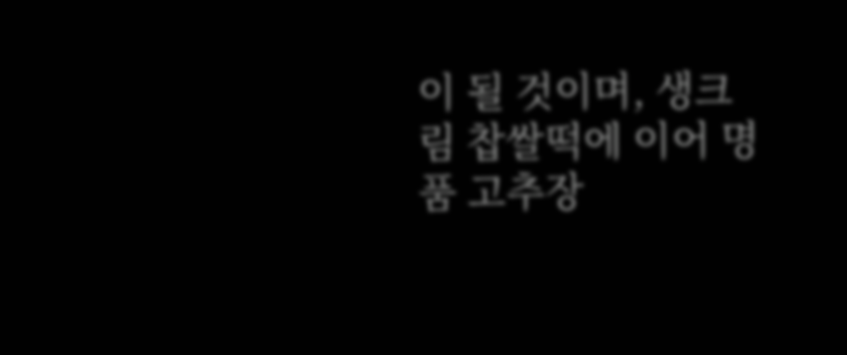이 될 것이며, 생크림 찹쌀떡에 이어 명품 고추장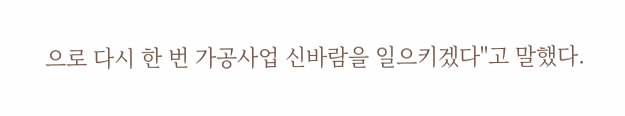으로 다시 한 번 가공사업 신바람을 일으키겠다"고 말했다.